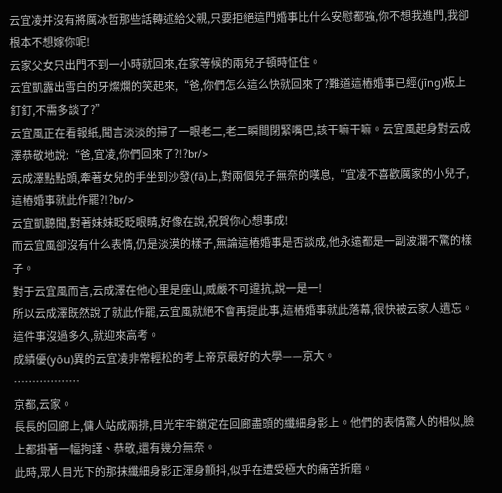云宜凌并沒有將厲冰哲那些話轉述給父親,只要拒絕這門婚事比什么安慰都強,你不想我進門,我卻根本不想嫁你呢!
云家父女只出門不到一小時就回來,在家等候的兩兒子頓時怔住。
云宜凱露出雪白的牙燦爛的笑起來,“爸,你們怎么這么快就回來了?難道這樁婚事已經(jīng)板上釘釘,不需多談了?”
云宜風正在看報紙,聞言淡淡的掃了一眼老二,老二瞬間閉緊嘴巴,該干嘛干嘛。云宜風起身對云成澤恭敬地說:“爸,宜凌,你們回來了?!?br/>
云成澤點點頭,牽著女兒的手坐到沙發(fā)上,對兩個兒子無奈的嘆息,“宜凌不喜歡厲家的小兒子,這樁婚事就此作罷?!?br/>
云宜凱聽聞,對著妹妹眨眨眼睛,好像在說,祝賀你心想事成!
而云宜風卻沒有什么表情,仍是淡漠的樣子,無論這樁婚事是否談成,他永遠都是一副波瀾不驚的樣子。
對于云宜風而言,云成澤在他心里是座山,威嚴不可違抗,說一是一!
所以云成澤既然說了就此作罷,云宜風就絕不會再提此事,這樁婚事就此落幕,很快被云家人遺忘。
這件事沒過多久,就迎來高考。
成績優(yōu)異的云宜凌非常輕松的考上帝京最好的大學——京大。
………………
京都,云家。
長長的回廊上,傭人站成兩排,目光牢牢鎖定在回廊盡頭的纖細身影上。他們的表情驚人的相似,臉上都掛著一幅拘謹、恭敬,還有幾分無奈。
此時,眾人目光下的那抹纖細身影正渾身顫抖,似乎在遭受極大的痛苦折磨。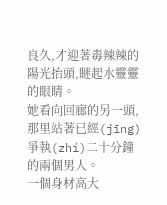良久,才迎著毒辣辣的陽光抬頭,瞇起水靈靈的眼睛。
她看向回廊的另一頭,那里站著已經(jīng)爭執(zhí)二十分鐘的兩個男人。
一個身材高大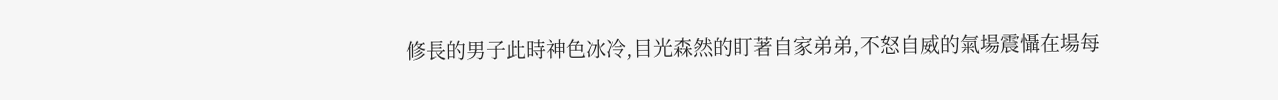修長的男子此時神色冰冷,目光森然的盯著自家弟弟,不怒自威的氣場震懾在場每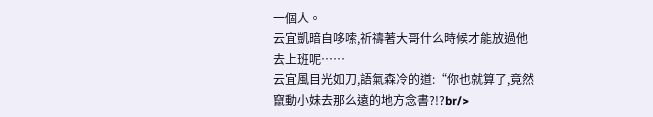一個人。
云宜凱暗自哆嗦,祈禱著大哥什么時候才能放過他去上班呢……
云宜風目光如刀,語氣森冷的道:“你也就算了,竟然竄動小妹去那么遠的地方念書?!?br/>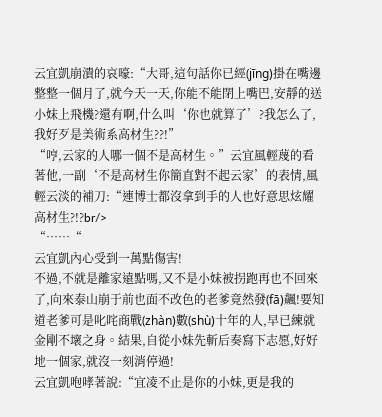云宜凱崩潰的哀嚎:“大哥,這句話你已經(jīng)掛在嘴邊整整一個月了,就今天一天,你能不能閉上嘴巴,安靜的送小妹上飛機?還有啊,什么叫‘你也就算了’?我怎么了,我好歹是美術系高材生??!”
“哼,云家的人哪一個不是高材生。”云宜風輕蔑的看著他,一副‘不是高材生你簡直對不起云家’的表情,風輕云淡的補刀:“連博士都沒拿到手的人也好意思炫耀高材生?!?br/>
“……“
云宜凱內心受到一萬點傷害!
不過,不就是離家遠點嗎,又不是小妹被拐跑再也不回來了,向來泰山崩于前也面不改色的老爹竟然發(fā)飆!要知道老爹可是叱咤商戰(zhàn)數(shù)十年的人,早已練就金剛不壞之身。結果,自從小妹先斬后奏寫下志愿,好好地一個家,就沒一刻消停過!
云宜凱咆哮著說:“宜凌不止是你的小妹,更是我的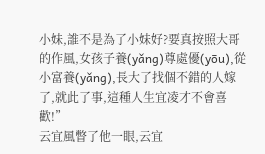小妹,誰不是為了小妹好?要真按照大哥的作風,女孩子養(yǎng)尊處優(yōu),從小富養(yǎng),長大了找個不錯的人嫁了,就此了事,這種人生宜凌才不會喜歡!”
云宜風瞥了他一眼,云宜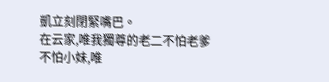凱立刻閉緊嘴巴。
在云家,唯我獨尊的老二不怕老爹不怕小妹,唯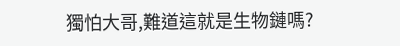獨怕大哥,難道這就是生物鏈嗎?